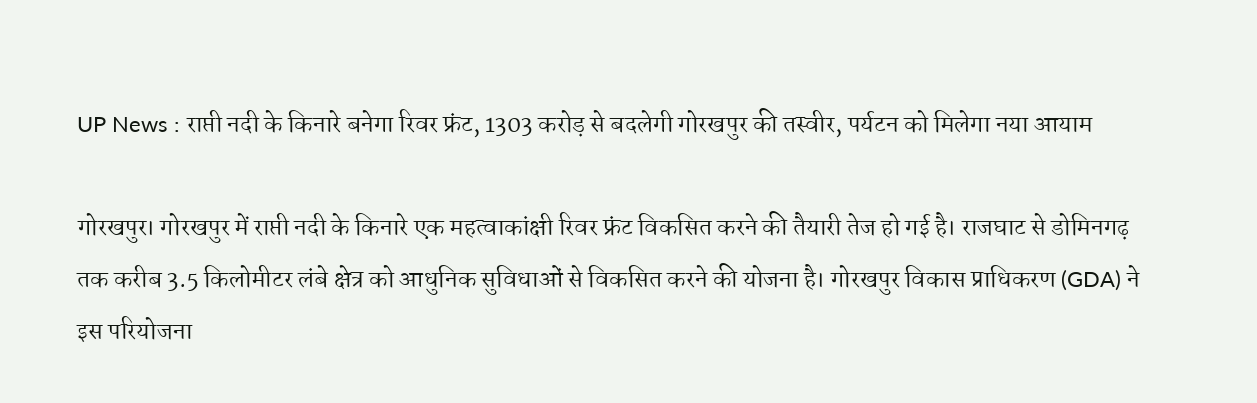UP News : राप्ती नदी के किनारे बनेगा रिवर फ्रंट, 1303 करोड़ से बदलेगी गोरखपुर की तस्वीर, पर्यटन को मिलेगा नया आयाम

गोरखपुर। गोरखपुर में राप्ती नदी के किनारे एक महत्वाकांक्षी रिवर फ्रंट विकसित करने की तैयारी तेज हो गई है। राजघाट से डोमिनगढ़ तक करीब 3.5 किलोमीटर लंबे क्षेत्र को आधुनिक सुविधाओं से विकसित करने की योजना है। गोरखपुर विकास प्राधिकरण (GDA) ने इस परियोजना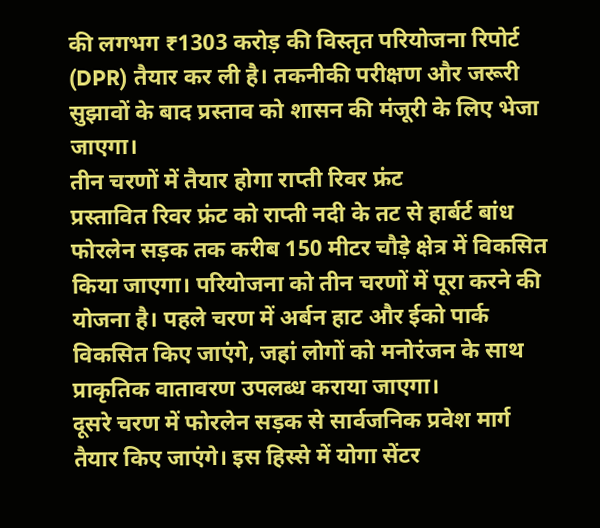की लगभग ₹1303 करोड़ की विस्तृत परियोजना रिपोर्ट (DPR) तैयार कर ली है। तकनीकी परीक्षण और जरूरी सुझावों के बाद प्रस्ताव को शासन की मंजूरी के लिए भेजा जाएगा।
तीन चरणों में तैयार होगा राप्ती रिवर फ्रंट
प्रस्तावित रिवर फ्रंट को राप्ती नदी के तट से हार्बर्ट बांध फोरलेन सड़क तक करीब 150 मीटर चौड़े क्षेत्र में विकसित किया जाएगा। परियोजना को तीन चरणों में पूरा करने की योजना है। पहले चरण में अर्बन हाट और ईको पार्क विकसित किए जाएंगे, जहां लोगों को मनोरंजन के साथ प्राकृतिक वातावरण उपलब्ध कराया जाएगा।
दूसरे चरण में फोरलेन सड़क से सार्वजनिक प्रवेश मार्ग तैयार किए जाएंगे। इस हिस्से में योगा सेंटर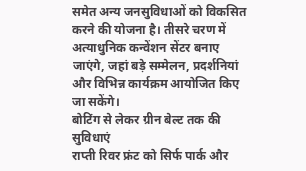समेत अन्य जनसुविधाओं को विकसित करने की योजना है। तीसरे चरण में अत्याधुनिक कन्वेंशन सेंटर बनाए जाएंगे, जहां बड़े सम्मेलन, प्रदर्शनियां और विभिन्न कार्यक्रम आयोजित किए जा सकेंगे।
बोटिंग से लेकर ग्रीन बेल्ट तक की सुविधाएं
राप्ती रिवर फ्रंट को सिर्फ पार्क और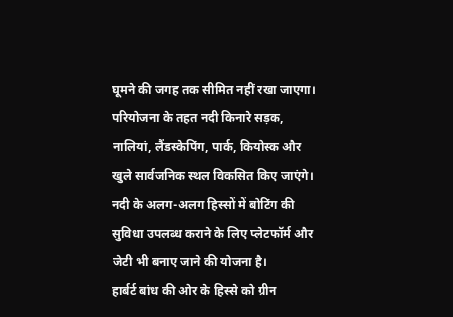घूमने की जगह तक सीमित नहीं रखा जाएगा। परियोजना के तहत नदी किनारे सड़क, नालियां, लैंडस्केपिंग, पार्क, कियोस्क और खुले सार्वजनिक स्थल विकसित किए जाएंगे। नदी के अलग-अलग हिस्सों में बोटिंग की सुविधा उपलब्ध कराने के लिए प्लेटफॉर्म और जेटी भी बनाए जाने की योजना है।
हार्बर्ट बांध की ओर के हिस्से को ग्रीन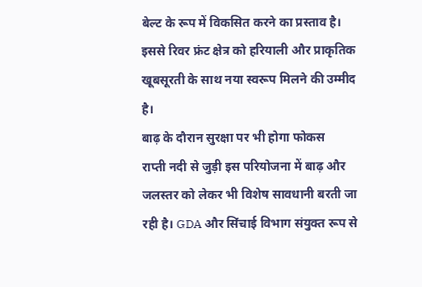बेल्ट के रूप में विकसित करने का प्रस्ताव है। इससे रिवर फ्रंट क्षेत्र को हरियाली और प्राकृतिक खूबसूरती के साथ नया स्वरूप मिलने की उम्मीद है।
बाढ़ के दौरान सुरक्षा पर भी होगा फोकस
राप्ती नदी से जुड़ी इस परियोजना में बाढ़ और जलस्तर को लेकर भी विशेष सावधानी बरती जा रही है। GDA और सिंचाई विभाग संयुक्त रूप से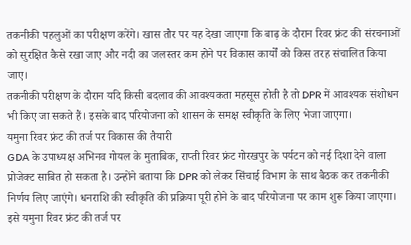तकनीकी पहलुओं का परीक्षण करेंगे। खास तौर पर यह देखा जाएगा कि बाढ़ के दौरान रिवर फ्रंट की संरचनाओं को सुरक्षित कैसे रखा जाए और नदी का जलस्तर कम होने पर विकास कार्यों को किस तरह संचालित किया जाए।
तकनीकी परीक्षण के दौरान यदि किसी बदलाव की आवश्यकता महसूस होती है तो DPR में आवश्यक संशोधन भी किए जा सकते हैं। इसके बाद परियोजना को शासन के समक्ष स्वीकृति के लिए भेजा जाएगा।
यमुना रिवर फ्रंट की तर्ज पर विकास की तैयारी
GDA के उपाध्यक्ष अभिनव गोयल के मुताबिक, राप्ती रिवर फ्रंट गोरखपुर के पर्यटन को नई दिशा देने वाला प्रोजेक्ट साबित हो सकता है। उन्होंने बताया कि DPR को लेकर सिंचाई विभाग के साथ बैठक कर तकनीकी निर्णय लिए जाएंगे। धनराशि की स्वीकृति की प्रक्रिया पूरी होने के बाद परियोजना पर काम शुरू किया जाएगा। इसे यमुना रिवर फ्रंट की तर्ज पर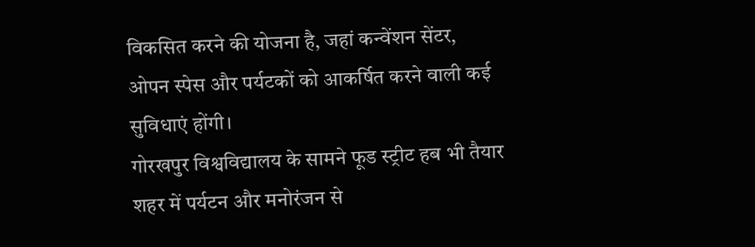विकसित करने की योजना है, जहां कन्वेंशन सेंटर, ओपन स्पेस और पर्यटकों को आकर्षित करने वाली कई सुविधाएं होंगी।
गोरखपुर विश्वविद्यालय के सामने फूड स्ट्रीट हब भी तैयार
शहर में पर्यटन और मनोरंजन से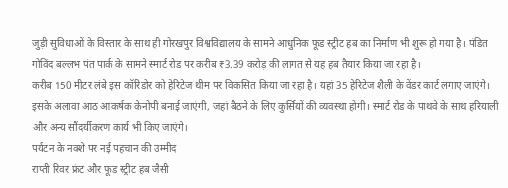जुड़ी सुविधाओं के विस्तार के साथ ही गोरखपुर विश्वविद्यालय के सामने आधुनिक फूड स्ट्रीट हब का निर्माण भी शुरू हो गया है। पंडित गोविंद बल्लभ पंत पार्क के सामने स्मार्ट रोड पर करीब ₹3.39 करोड़ की लागत से यह हब तैयार किया जा रहा है।
करीब 150 मीटर लंबे इस कॉरिडोर को हेरिटेज थीम पर विकसित किया जा रहा है। यहां 35 हेरिटेज शैली के वेंडर कार्ट लगाए जाएंगे। इसके अलावा आठ आकर्षक केनोपी बनाई जाएंगी, जहां बैठने के लिए कुर्सियों की व्यवस्था होगी। स्मार्ट रोड के पाथवे के साथ हरियाली और अन्य सौंदर्यीकरण कार्य भी किए जाएंगे।
पर्यटन के नक्शे पर नई पहचान की उम्मीद
राप्ती रिवर फ्रंट और फूड स्ट्रीट हब जैसी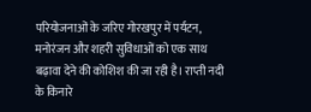परियोजनाओं के जरिए गोरखपुर में पर्यटन, मनोरंजन और शहरी सुविधाओं को एक साथ बढ़ावा देने की कोशिश की जा रही है। राप्ती नदी के किनारे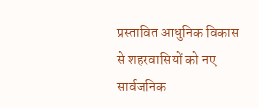प्रस्तावित आधुनिक विकास से शहरवासियों को नए सार्वजनिक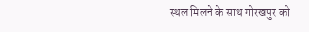स्थल मिलने के साथ गोरखपुर को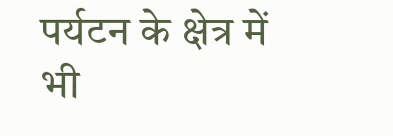पर्यटन के क्षेत्र में भी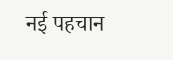नई पहचान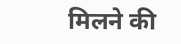मिलने की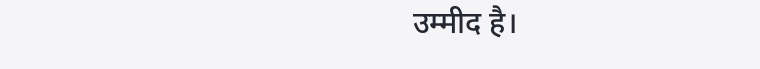उम्मीद है।